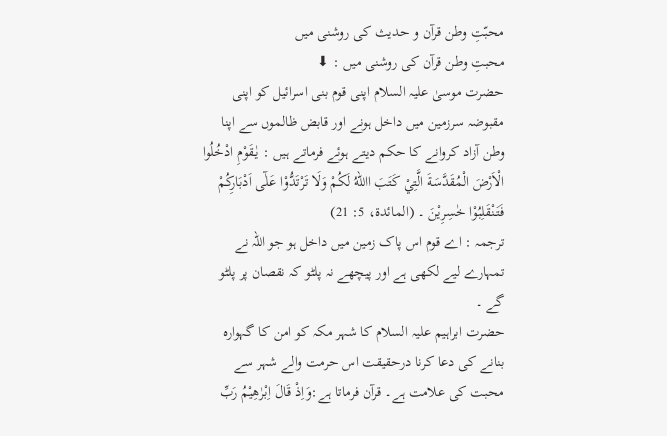محبّتِ وطن قرآن و حدیث کی روشنی میں
محبتِ وطن قرآن کی روشنی میں : ⬇
حضرت موسیٰ علیہ السلام اپنی قوم بنی اسرائیل کو اپنی مقبوضہ سرزمین میں داخل ہونے اور قابض ظالموں سے اپنا وطن آزاد کروانے کا حکم دیتے ہوئے فرماتے ہیں : يٰـقَوْمِ ادْخُلُوا الْاَرْضَ الْمُقَدَّسَةَ الَّتِيْ کَتَبَ االلهُ لَکُمْ وَلَا تَرْتَدُّوْا عَلٰٓی اَدْبَارِکُمْ فَتَنْقَلِبُوْا خٰسِرِيْنَ ۔ (المائدة، 5: 21)
ترجمہ : اے قوم اس پاک زمین میں داخل ہو جو اللہ نے تمہارے لیے لکھی ہے اور پیچھے نہ پلٹو کہ نقصان پر پلٹو گے ۔
حضرت ابراہیم علیہ السلام کا شہر مکہ کو امن کا گہوارہ بنانے کی دعا کرنا درحقیقت اس حرمت والے شہر سے محبت کی علامت ہے۔ قرآن فرماتا ہے:وَاِذْ قَالَ اِبْرٰهِيْمُ رَبِّ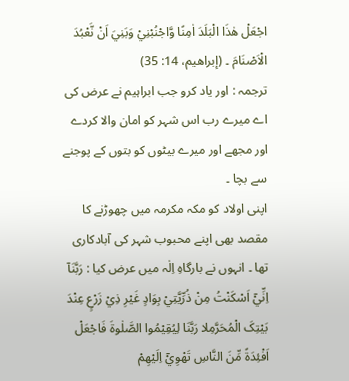اجْعَلْ هٰذَا الْبَلَدَ اٰمِنًا وَّاجْنُبْنِيْ وَبَنِيَ اَنْ نَّعْبُدَ الْاَصْنَامَ ۔ (إبراهيم، 14: 35)
ترجمہ : اور یاد کرو جب ابراہیم نے عرض کی اے میرے رب اس شہر کو امان والا کردے اور مجھے اور میرے بیٹوں کو بتوں کے پوجنے سے بچا ۔
اپنی اولاد کو مکہ مکرمہ میں چھوڑنے کا مقصد بھی اپنے محبوب شہر کی آبادکاری تھا ۔ انہوں نے بارگاهِ اِلٰہ میں عرض کیا : رَبَّنَآ اِنِّيْٓ اَسْکَنْتُ مِنْ ذُرِّيَّتِيْ بِوَادٍ غَيْرِ ذِيْ زَرْعٍ عِنْدَ بَيْتِکَ الْمُحَرَّمِلا رَبَّنَا لِيُقِيْمُوا الصَّلٰوةَ فَاجْعَلْ اَفْئِدَةً مِّنَ النَّاسِ تَهْوِيْٓ اِلَيْهِمْ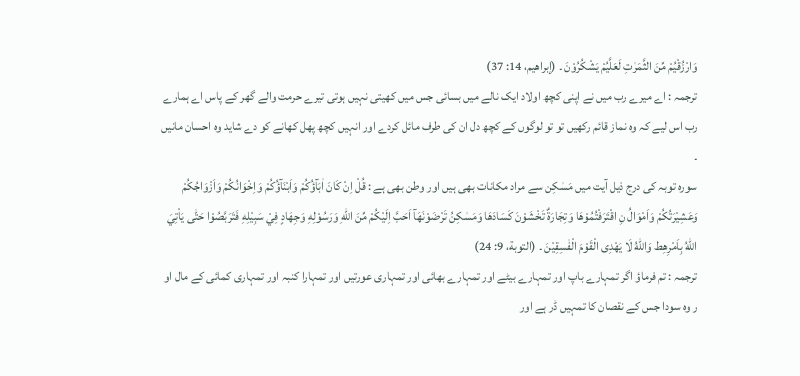وَارْزُقْيُمْ مِّنَ الثَّمَرٰتِ لَعَلَّيُمْ يَشْکُرُوْنَ ۔ (إبراهيم، 14: 37)
ترجمہ : اے میرے رب میں نے اپنی کچھ اولاد ایک نالے میں بسائی جس میں کھیتی نہیں ہوتی تیرے حرمت والے گھر کے پاس اے ہمارے رب اس لیے کہ وہ نماز قائم رکھیں تو تو لوگوں کے کچھ دل ان کی طرف مائل کردے اور انہیں کچھ پھل کھانے کو دے شاید وہ احسان مانیں ۔
سورہ توبہ کی درج ذیل آیت میں مَسٰکِن سے مراد مکانات بھی ہیں اور وطن بھی ہے : قُلْ اِنْ کَانَ اٰبَآؤُکُمْ وَاَبْنَآؤُکُمْ وَاِخْوَانُکُمْ وَاَزْوَاجُکُمْ وَعَشِيْرَتُکُمْ وَاَمْوَالُ نِ اقْتَرَفْتُمُوْهَا وَتِجَارَةٌ تَخْشَوْنَ کَسَادَهَا وَمَسٰکِنُ تَرْضَوْنَهَآ اَحَبَّ اِلَيْکُمْ مِّنَ اللهِ وَرَسُوْلِهِ وَجِهَادٍ فِيْ سَبِيْلِهِ فَتَرَبَّصُوْا حَتّٰی يَاْتِيَ اللهُ بِاَمْرِهِط وَاللهُ لَا يَهْدِی الْقَوْمَ الْفٰسِقِيْنَ ۔ (التوبة، 9: 24)
ترجمہ : تم فرماؤ اگر تمہارے باپ اور تمہارے بیٹے اور تمہارے بھائی اور تمہاری عورتیں اور تمہارا کنبہ اور تمہاری کمائی کے مال او ر وہ سودا جس کے نقصان کا تمہیں ڈر ہے اور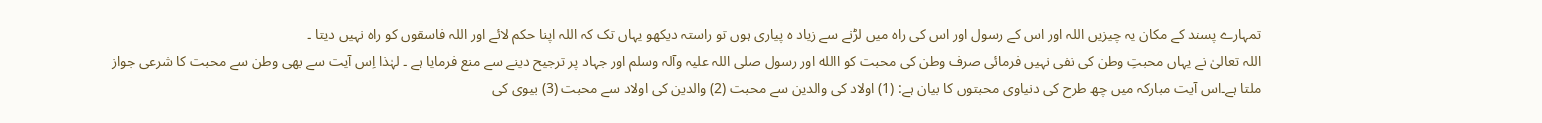تمہارے پسند کے مکان یہ چیزیں اللہ اور اس کے رسول اور اس کی راہ میں لڑنے سے زیاد ہ پیاری ہوں تو راستہ دیکھو یہاں تک کہ اللہ اپنا حکم لائے اور اللہ فاسقوں کو راہ نہیں دیتا ۔
اللہ تعالیٰ نے یہاں محبتِ وطن کی نفی نہیں فرمائی صرف وطن کی محبت کو االله اور رسول صلی اللہ علیہ وآلہ وسلم اور جہاد پر ترجیح دینے سے منع فرمایا ہے ۔ لہٰذا اِس آیت سے بھی وطن سے محبت کا شرعی جواز ملتا ہے۔اس آیت مبارکہ میں چھ طرح کی دنیاوی محبتوں کا بیان ہے: (1) اولاد کی والدین سے محبت (2) والدین کی اولاد سے محبت (3) بیوی کی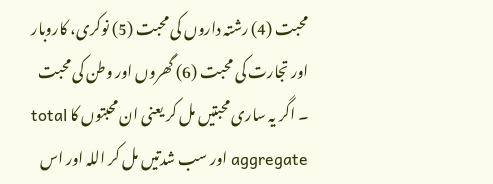محبت (4) رشتہ داروں کی محبت (5) نوکری، کاروبار اور تجارت کی محبت (6) گھروں اور وطن کی محبت ۔ اگر یہ ساری محبتیں مل کر یعنی ان محبتوں کا total aggregate اور سب شدتیں مل کر اللہ اور اس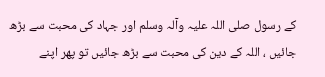کے رسول صلی اللہ علیہ وآلہ وسلم اور جہاد کی محبت سے بڑھ جائیں ، اللہ کے دین کی محبت سے بڑھ جائیں تو پھر اپنے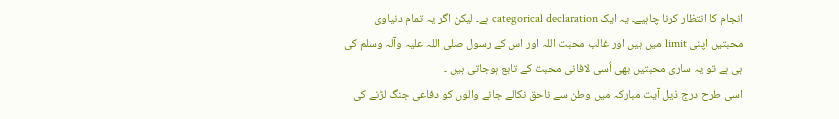انجام کا انتظار کرنا چاہیے۔ یہ ایک categorical declaration ہے۔ لیکن اگر یہ تمام دنیاوی محبتیں اپنی limit میں ہیں اور غالب محبت اللہ اور اس کے رسول صلی اللہ علیہ وآلہ وسلم کی ہی ہے تو یہ ساری محبتیں بھی اُسی لافانی محبت کے تابع ہوجاتی ہیں ۔
اسی طرح درج ذیل آیت مبارکہ میں وطن سے ناحق نکالے جانے والوں کو دفاعی جنگ لڑنے کی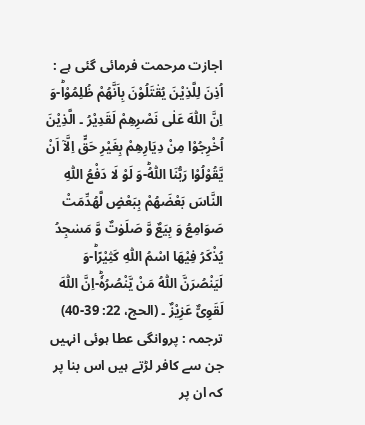اجازت مرحمت فرمائی گئی ہے : اُذِنَ لِلَّذِیْنَ یُقٰتَلُوْنَ بِاَنَّهُمْ ظُلِمُوْاؕ-وَ اِنَّ اللّٰهَ عَلٰى نَصْرِهِمْ لَقَدِیْرُ ۔ الَّذِیْنَ اُخْرِجُوْا مِنْ دِیَارِهِمْ بِغَیْرِ حَقٍّ اِلَّاۤ اَنْ یَّقُوْلُوْا رَبُّنَا اللّٰهُؕ-وَ لَوْ لَا دَفْعُ اللّٰهِ النَّاسَ بَعْضَهُمْ بِبَعْضٍ لَّهُدِّمَتْ صَوَامِعُ وَ بِیَعٌ وَّ صَلَوٰتٌ وَّ مَسٰجِدُ یُذْكَرُ فِیْهَا اسْمُ اللّٰهِ كَثِیْرًاؕ-وَ لَیَنْصُرَنَّ اللّٰهُ مَنْ یَّنْصُرُهٗؕ-اِنَّ اللّٰهَ لَقَوِیٌّ عَزِیْزٌ ۔ (الحج، 22: 39-40)
ترجمہ : پروانگی عطا ہوئی انہیں جن سے کافر لڑتے ہیں اس بنا پر کہ ان پر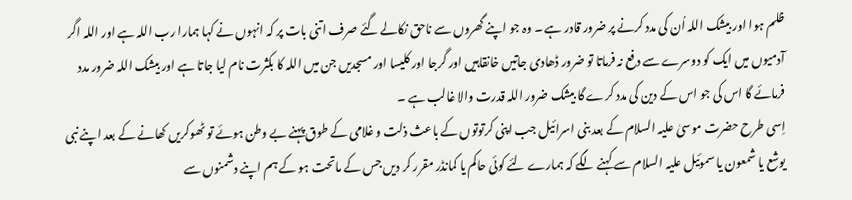ظلم ہوا اور بیشک اللہ اُن کی مدد کرنے پر ضرور قادر ہے ۔ وہ جو اپنے گھروں سے ناحق نکالے گئے صرف اتنی بات پر کہ انہوں نے کہا ہمارا رب اللہ ہے اور اللہ اگر آدمیوں میں ایک کو دوسرے سے دفع نہ فرماتا تو ضرور ڈھادی جاتیں خانقاہیں اور گرجا اور کلیسا اور مسجدیں جن میں اللہ کا بکثرت نام لیا جاتا ہے اور بیشک اللہ ضرور مدد فرمائے گا اس کی جو اس کے دین کی مدد کرے گا بیشک ضرور اللہ قدرت والا غالب ہے ۔
اِسی طرح حضرت موسیٰ علیہ السلام کے بعد بنی اسرائیل جب اپنی کرتوتوں کے باعث ذلت و غلامی کے طوق پہنے بے وطن ہوئے تو ٹھوکریں کھانے کے بعد اپنے نبی یوشع یا شمعون یا سموئیل علیہ السلام سے کہنے لگے کہ ہمارے لئے کوئی حاکم یا کمانڈر مقرر کر دیں جس کے ماتحت ہو کے ہم اپنے دشمنوں سے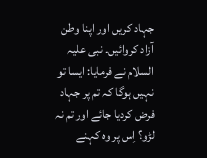جہاد کریں اور اپنا وطن آزاد کروائیں۔ نبی علیہ السلام نے فرمایا: ایسا تو نہیں ہوگا کہ تم پر جہاد فرض کردیا جائے اور تم نہ لڑو؟ اِس پر وہ کہنے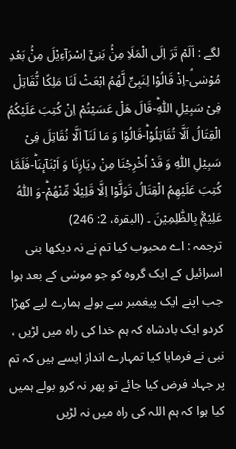لگے : اَلَمْ تَرَ اِلَى الْمَلَاِ مِنْۢ بَنِیْۤ اِسْرَآءِیْلَ مِنْۢ بَعْدِ مُوْسٰىۘ-اِذْ قَالُوْا لِنَبِیٍّ لَّهُمُ ابْعَثْ لَنَا مَلِكًا نُّقَاتِلْ فِیْ سَبِیْلِ اللّٰهِؕ-قَالَ هَلْ عَسَیْتُمْ اِنْ كُتِبَ عَلَیْكُمُ الْقِتَالُ اَلَّا تُقَاتِلُوْاؕ-قَالُوْا وَ مَا لَنَاۤ اَلَّا نُقَاتِلَ فِیْ سَبِیْلِ اللّٰهِ وَ قَدْ اُخْرِجْنَا مِنْ دِیَارِنَا وَ اَبْنَآىٕنَاؕ-فَلَمَّا كُتِبَ عَلَیْهِمُ الْقِتَالُ تَوَلَّوْا اِلَّا قَلِیْلًا مِّنْهُمْؕ-وَ اللّٰهُ عَلِیْمٌۢ بِالظّٰلِمِیْنَ ۔ (البقرة، 2: 246)
ترجمہ : اے محبوب کیا تم نے نہ دیکھا بنی اسرائیل کے ایک گروہ کو جو موسٰی کے بعد ہوا جب اپنے ایک پیغمبر سے بولے ہمارے لیے کھڑا کردو ایک بادشاہ کہ ہم خدا کی راہ میں لڑیں ، نبی نے فرمایا کیا تمہارے انداز ایسے ہیں کہ تم پر جہاد فرض کیا جائے تو پھر نہ کرو بولے ہمیں کیا ہوا کہ ہم اللہ کی راہ میں نہ لڑیں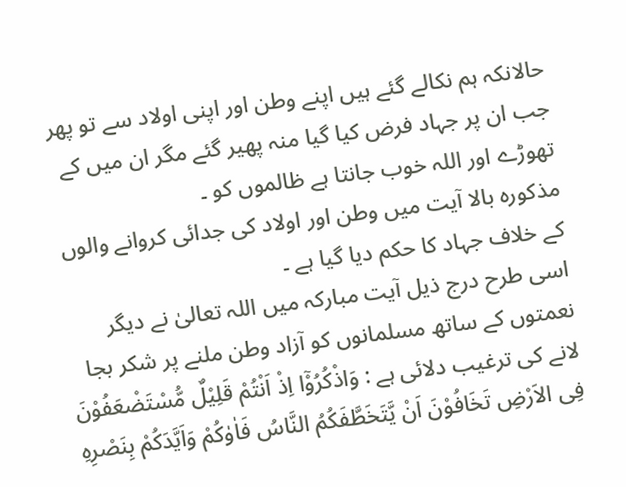حالانکہ ہم نکالے گئے ہیں اپنے وطن اور اپنی اولاد سے تو پھر جب ان پر جہاد فرض کیا گیا منہ پھیر گئے مگر ان میں کے تھوڑے اور اللہ خوب جانتا ہے ظالموں کو ۔
مذکورہ بالا آیت میں وطن اور اولاد کی جدائی کروانے والوں کے خلاف جہاد کا حکم دیا گیا ہے ۔
اسی طرح درج ذیل آیت مبارکہ میں اللہ تعالیٰ نے دیگر نعمتوں کے ساتھ مسلمانوں کو آزاد وطن ملنے پر شکر بجا لانے کی ترغیب دلائی ہے : وَاذْکُرُوْٓا اِذْ اَنْتُمْ قَلِيْلٌ مُّسْتَضْعَفُوْنَ فِی الاَرْضِ تَخَافُوْنَ اَنْ يَّتَخَطَّفَکُمُ النَّاسُ فَاٰوٰکُمْ وَاَيَّدَکُمْ بِنَصْرِهِ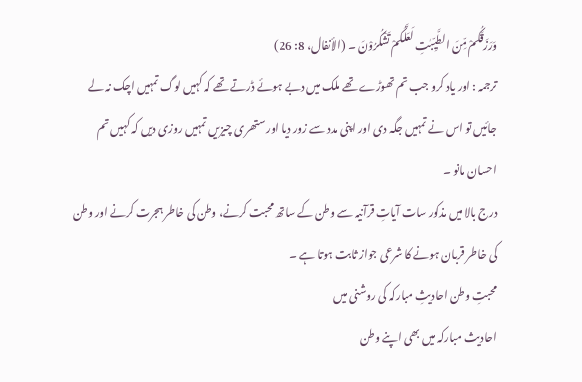وَرَزَقَکُمْ مِّنَ الطَّيِّبٰتِ لَعَلَّکُمْ تَشْکُرُوْنَ ۔ (الأنفال، 8: 26)
ترجمہ : اور یاد کرو جب تم تھوڑے تھے ملک میں دبے ہوئے ڈرتے تھے کہ کہیں لوگ تمہیں اچک نہ لے جائیں تو اس نے تمہیں جگہ دی اور اپنی مدد سے زور دیا اور ستھری چیزیں تمہیں روزی دیں کہ کہیں تم احسان مانو ۔
درج بالا میں مذکور سات آیاتِ قرآنیہ سے وطن کے ساتھ محبت کرنے، وطن کی خاطر ہجرت کرنے اور وطن کی خاطر قربان ہونے کا شرعی جواز ثابت ہوتا ہے ۔
محبتِ وطن احادیثِ مبارکہ کی روشنی میں
احادیث مبارکہ میں بھی اپنے وطن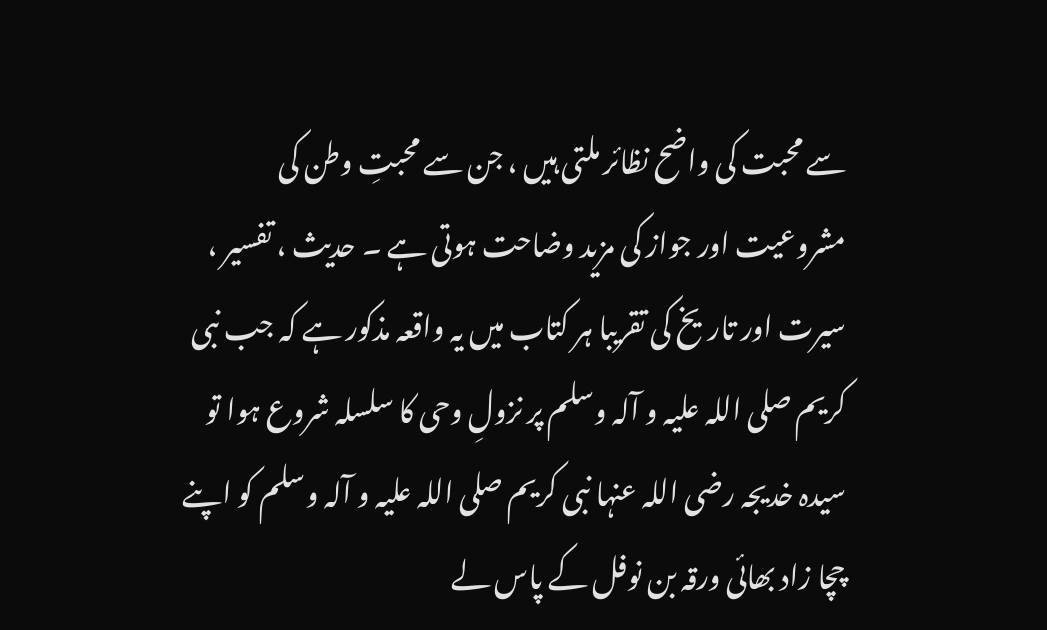سے محبت کی واضح نظائر ملتی ہیں ، جن سے محبتِ وطن کی مشروعیت اور جواز کی مزید وضاحت ہوتی ہے ۔ حدیث ، تفسیر ، سیرت اور تاریخ کی تقریبا ہر کتاب میں یہ واقعہ مذکور ہے کہ جب نبی کریم صلی اللہ علیہ و آلہ وسلم پر نزولِ وحی کا سلسلہ شروع ہوا تو سیدہ خدیجہ رضی اللہ عنہا نبی کریم صلی اللہ علیہ و آلہ وسلم کو اپنے چچا زاد بھائی ورقہ بن نوفل کے پاس لے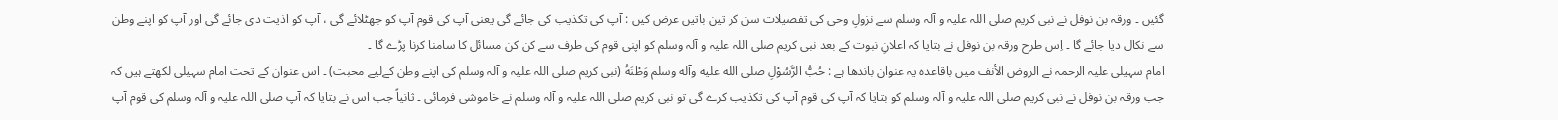گئیں ۔ ورقہ بن نوفل نے نبی کریم صلی اللہ علیہ و آلہ وسلم سے نزولِ وحی کی تفصیلات سن کر تین باتیں عرض کیں : آپ کی تکذیب کی جائے گی یعنی آپ کی قوم آپ کو جھٹلائے گی ، آپ کو اذیت دی جائے گی اور آپ کو اپنے وطن سے نکال دیا جائے گا ۔ اِس طرح ورقہ بن نوفل نے بتایا کہ اعلانِ نبوت کے بعد نبی کریم صلی اللہ علیہ و آلہ وسلم کو اپنی قوم کی طرف سے کن کن مسائل کا سامنا کرنا پڑے گا ۔
امام سہیلی علیہ الرحمہ نے الروض الأنف میں باقاعدہ یہ عنوان باندھا ہے : حُبُّ الرَّسُوْلِ صلی الله عليه وآله وسلم وَطْنَهُ (نبی کریم صلی اللہ علیہ و آلہ وسلم کی اپنے وطن کےلیے محبت) ۔ اس عنوان کے تحت امام سہیلی لکھتے ہیں کہ جب ورقہ بن نوفل نے نبی کریم صلی اللہ علیہ و آلہ وسلم کو بتایا کہ آپ کی قوم آپ کی تکذیب کرے گی تو نبی کریم صلی اللہ علیہ و آلہ وسلم نے خاموشی فرمائی ۔ ثانیاً جب اس نے بتایا کہ آپ صلی اللہ علیہ و آلہ وسلم کی قوم آپ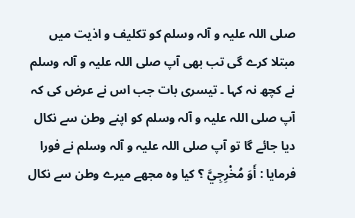صلی اللہ علیہ و آلہ وسلم کو تکلیف و اذیت میں مبتلا کرے گی تب بھی آپ صلی اللہ علیہ و آلہ وسلم نے کچھ نہ کہا ۔ تیسری بات جب اس نے عرض کی کہ آپ صلی اللہ علیہ و آلہ وسلم کو اپنے وطن سے نکال دیا جائے گا تو آپ صلی اللہ علیہ و آلہ وسلم نے فورا فرمایا : أَوَ مُخْرِجِيَّ ؟ کیا وہ مجھے میرے وطن سے نکال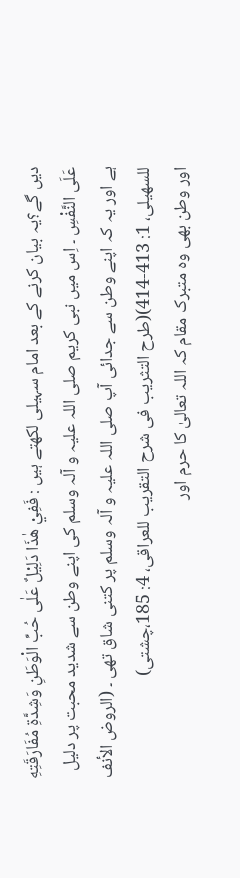دیں گے؟یہ بیان کرنے کے بعد امام سہیلی لکھتے ہیں : فَفِيْ هٰذَا دَلِيْلٌ عَلٰی حُبِّ الْوَطَنِ وَشِدَّةِ مُفَارَقَتِهِ عَلَی النَّفْسِ ۔ اِس میں نبی کریم صلی اللہ علیہ و آلہ وسلم کی اپنے وطن سے شدید محبت پر دلیل ہے اور یہ کہ اپنے وطن سے جدائی آپ صلی اللہ علیہ و آلہ وسلم پر کتنی شاق تھی ۔ (الروض الأنف للسهيلی، 1: 413-414)(طرح التثريب فی شرح التقريب للعراقی، 4: 185،چشتی)
اور وطن بھی وہ متبرک مقام کہ اللہ تعالیٰ کا حرم اور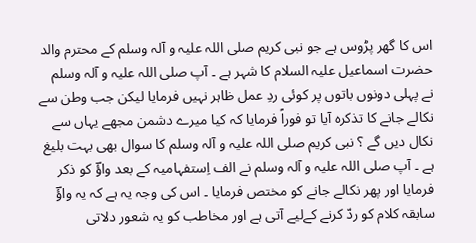اس کا گھر پڑوس ہے جو نبی کریم صلی اللہ علیہ و آلہ وسلم کے محترم والد حضرت اسماعیل علیہ السلام کا شہر ہے ۔ آپ صلی اللہ علیہ و آلہ وسلم نے پہلی دونوں باتوں پر کوئی ردِ عمل ظاہر نہیں فرمایا لیکن جب وطن سے نکالے جانے کا تذکرہ آیا تو فوراً فرمایا کہ کیا میرے دشمن مجھے یہاں سے نکال دیں گے ؟ نبی کریم صلی اللہ علیہ و آلہ وسلم کا سوال بھی بہت بلیغ ہے ۔ آپ صلی اللہ علیہ و آلہ وسلم نے الف اِستفہامیہ کے بعد واؤؔ کو ذکر فرمایا اور پھر نکالے جانے کو مختص فرمایا ۔ اس کی وجہ یہ ہے کہ یہ واؤؔ سابقہ کلام کو ردّ کرنے کےلیے آتی ہے اور مخاطب کو یہ شعور دلاتی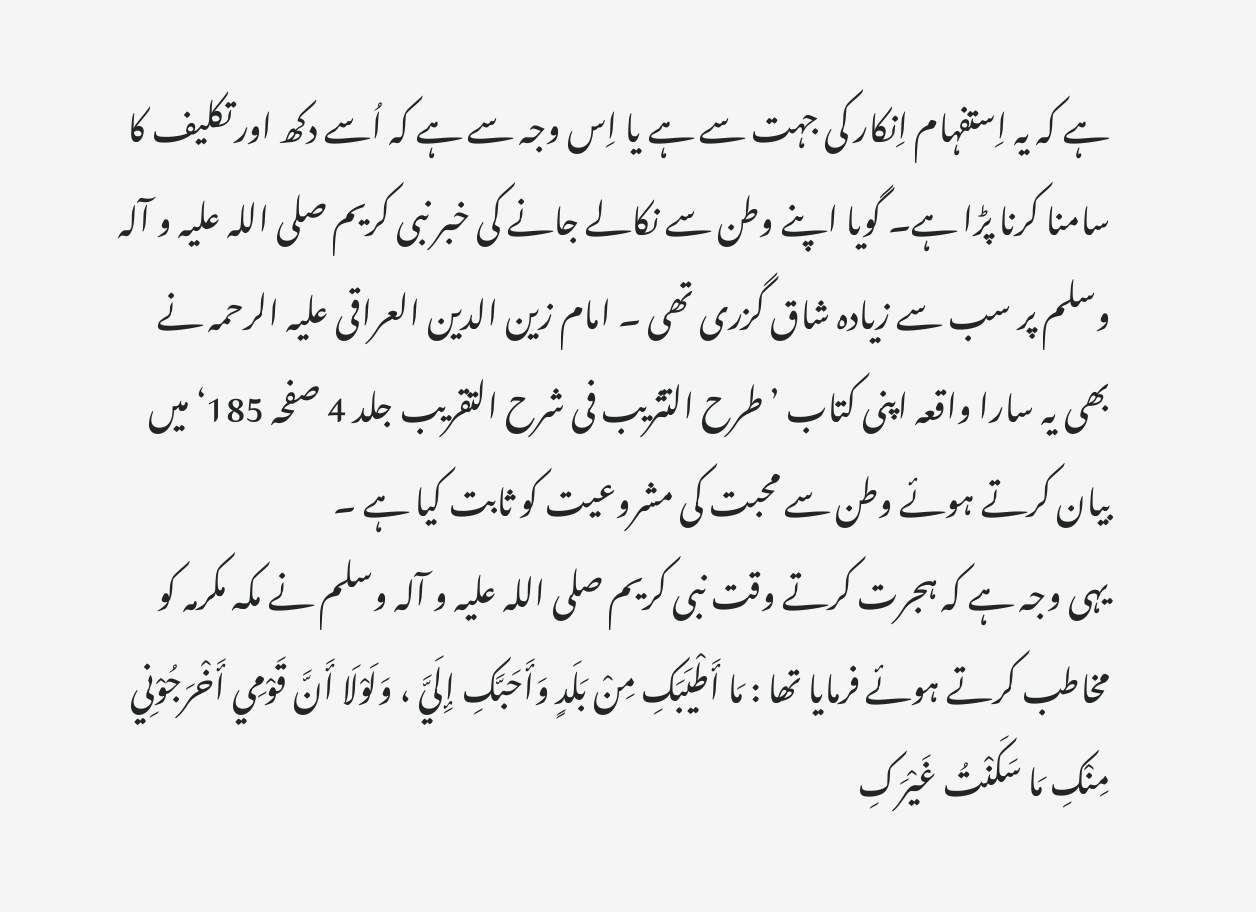ہے کہ یہ اِستفہام اِنکار کی جہت سے ہے یا اِس وجہ سے ہے کہ اُسے دکھ اور تکلیف کا سامنا کرنا پڑا ہے۔ گویا اپنے وطن سے نکالے جانے کی خبر نبی کریم صلی اللہ علیہ و آلہ وسلم پر سب سے زیادہ شاق گزری تھی ۔ امام زین الدین العراقی علیہ الرحمہ نے بھی یہ سارا واقعہ اپنی کتاب ’طرح التثریب فی شرح التقریب جلد 4 صفحہ 185‘ میں بیان کرتے ہوئے وطن سے محبت کی مشروعیت کو ثابت کیا ہے ۔
یہی وجہ ہے کہ ہجرت کرتے وقت نبی کریم صلی اللہ علیہ و آلہ وسلم نے مکہ مکرمہ کو مخاطب کرتے ہوئے فرمایا تھا : مَا أَطْيَبَکِ مِنْ بَلَدٍ وَأَحَبَّکِ إِلَيَّ ، وَلَوْلَا أَنَّ قَوْمِي أَخْرَجُوْنِي مِنْکِ مَا سَکَنْتُ غَيْرَکِ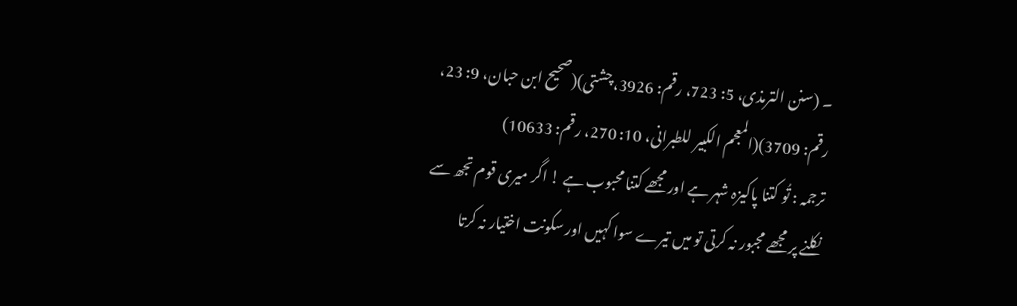۔ (سنن الترمذی، 5: 723، رقم: 3926،چشتی)(صحيح ابن حبان، 9: 23، رقم: 3709)(المعجم الکبير للطبرانی، 10: 270، رقم: 10633)
ترجمہ : تُو کتنا پاکیزہ شہر ہے اور مجھے کتنا محبوب ہے ! اگر میری قوم تجھ سے نکلنے پر مجھے مجبور نہ کرتی تو میں تیرے سوا کہیں اور سکونت اختیار نہ کرتا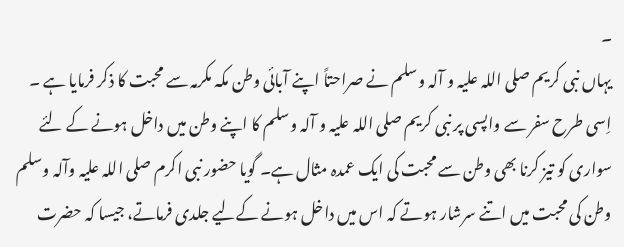۔
یہاں نبی کریم صلی اللہ علیہ و آلہ وسلم نے صراحتاً اپنے آبائی وطن مکہ مکرمہ سے محبت کا ذکر فرمایا ہے ۔
اِسی طرح سفر سے واپسی پر نبی کریم صلی اللہ علیہ و آلہ وسلم کا اپنے وطن میں داخل ہونے کے لئے سواری کو تیز کرنا بھی وطن سے محبت کی ایک عمدہ مثال ہے۔ گویا حضور نبی اکرم صلی اللہ علیہ وآلہ وسلم وطن کی محبت میں اتنے سرشار ہوتے کہ اس میں داخل ہونے کےلیے جلدی فرماتے، جیسا کہ حضرت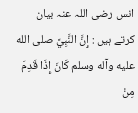انس رضی اللہ عنہ بیان کرتے ہیں : إِنَّ النَّبِيَّ صلی الله عليه وآله وسلم کَانَ إِذَا قَدِمَ مِنْ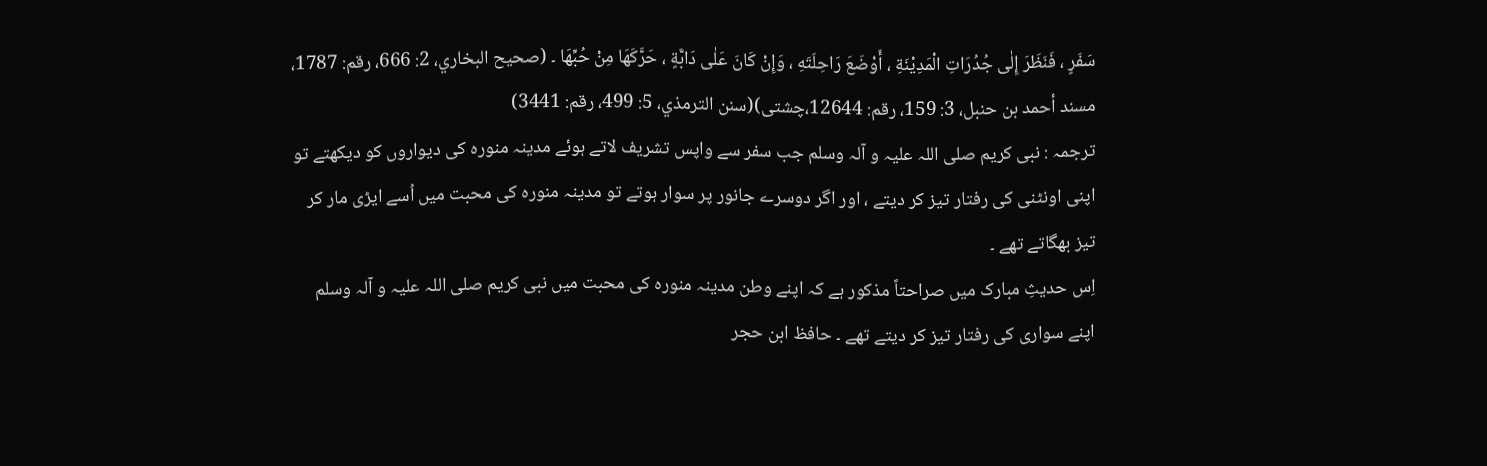سَفَرٍ ، فَنَظَرَ إِلٰی جُدُرَاتِ الْمَدِيْنَةِ ، أَوْضَعَ رَاحِلَتَهِ ، وَإِنْ کَانَ عَلٰی دَابَّةٍ ، حَرَّکَهَا مِنْ حُبِّهَا ۔ (صحيح البخاري، 2: 666، رقم: 1787، مسند أحمد بن حنبل، 3: 159، رقم: 12644،چشتی)(سنن الترمذي، 5: 499، رقم: 3441)
ترجمہ : نبی کریم صلی اللہ علیہ و آلہ وسلم جب سفر سے واپس تشریف لاتے ہوئے مدینہ منورہ کی دیواروں کو دیکھتے تو اپنی اونٹنی کی رفتار تیز کر دیتے ، اور اگر دوسرے جانور پر سوار ہوتے تو مدینہ منورہ کی محبت میں اُسے ایڑی مار کر تیز بھگاتے تھے ۔
اِس حدیثِ مبارک میں صراحتاً مذکور ہے کہ اپنے وطن مدینہ منورہ کی محبت میں نبی کریم صلی اللہ علیہ و آلہ وسلم اپنے سواری کی رفتار تیز کر دیتے تھے ۔ حافظ ابن حجر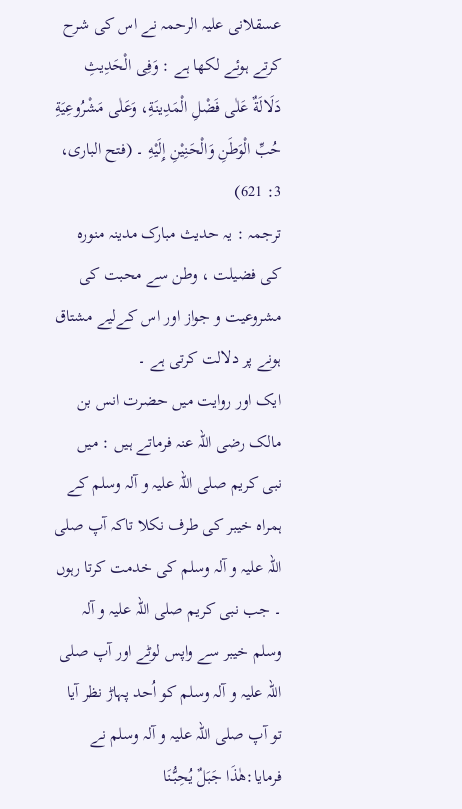عسقلانی علیہ الرحمہ نے اس کی شرح کرتے ہوئے لکھا ہے : وَفِی الْحَدِيثِ دَلَالَةٌ عَلٰی فَضْلِ الْمَدِينَةِ، وَعَلٰی مَشْرُوعِيَةِ حُبِّ الْوَطَنِ وَالْحَنِيْنِ إِلَيْهِ ۔ (فتح الباری، 3: 621)
ترجمہ : یہ حدیث مبارک مدینہ منورہ کی فضیلت ، وطن سے محبت کی مشروعیت و جواز اور اس کےلیے مشتاق ہونے پر دلالت کرتی ہے ۔
ایک اور روایت میں حضرت انس بن مالک رضی اللہ عنہ فرماتے ہیں : میں نبی کریم صلی اللہ علیہ و آلہ وسلم کے ہمراہ خیبر کی طرف نکلا تاکہ آپ صلی اللہ علیہ و آلہ وسلم کی خدمت کرتا رہوں ۔ جب نبی کریم صلی اللہ علیہ و آلہ وسلم خیبر سے واپس لوٹے اور آپ صلی اللہ علیہ و آلہ وسلم کو اُحد پہاڑ نظر آیا تو آپ صلی اللہ علیہ و آلہ وسلم نے فرمایا:هٰذَا جَبَلٌ يُحِبُّنَا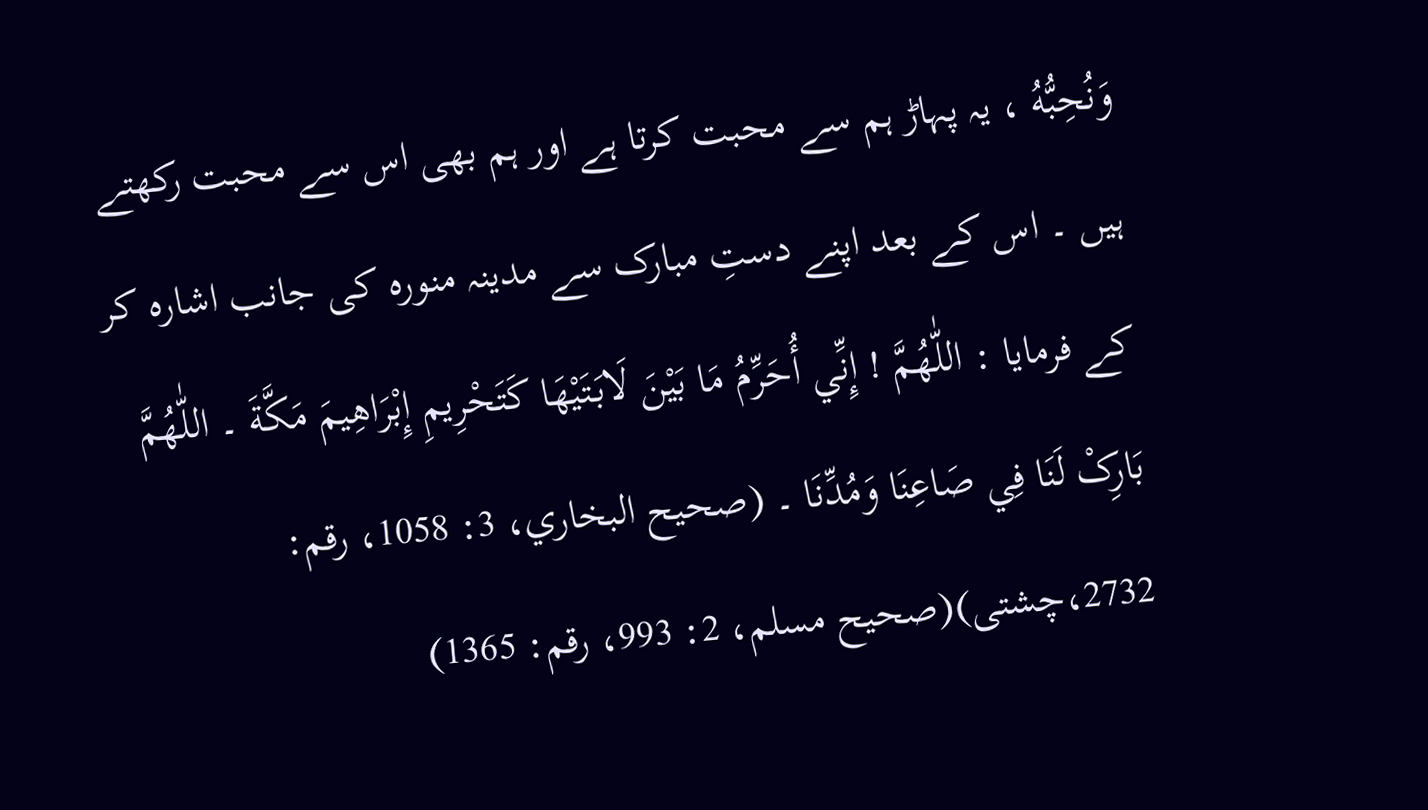وَنُحِبُّهُ ، یہ پہاڑ ہم سے محبت کرتا ہے اور ہم بھی اس سے محبت رکھتے ہیں ۔ اس کے بعد اپنے دستِ مبارک سے مدینہ منورہ کی جانب اشارہ کر کے فرمایا : اللّٰهُمَّ ! إِنِّي أُحَرِّمُ مَا بَيْنَ لَابَتَيْهَا کَتَحْرِيمِ إِبْرَاهِيمَ مَکَّةَ ۔ اللّٰهُمَّ بَارِکْ لَنَا فِي صَاعِنَا وَمُدِّنَا ۔ (صحيح البخاري، 3: 1058، رقم: 2732،چشتی)(صحيح مسلم، 2: 993، رقم: 1365)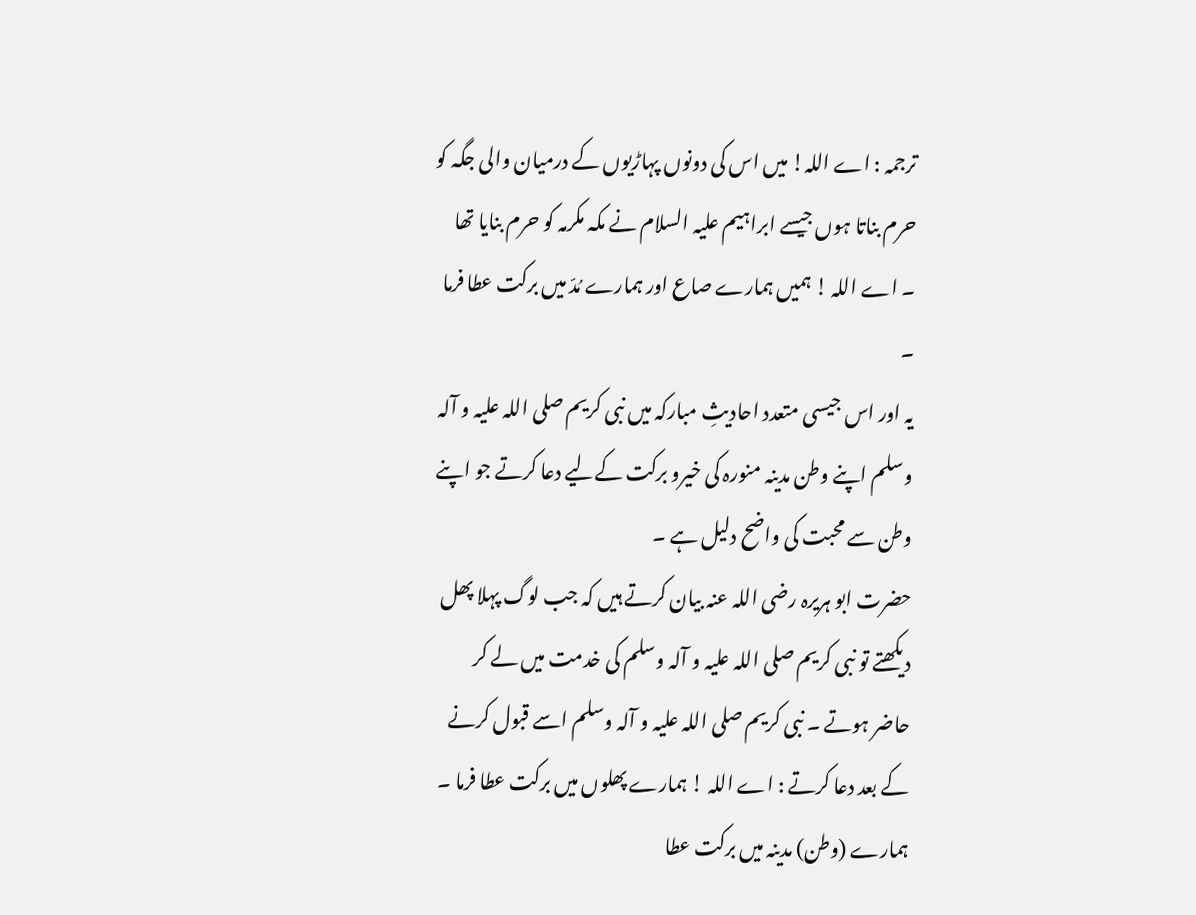ترجمہ : اے اللہ! میں اس کی دونوں پہاڑیوں کے درمیان والی جگہ کو حرم بناتا ہوں جیسے ابراہیم علیہ السلام نے مکہ مکرمہ کو حرم بنایا تھا ۔ اے اللہ ! ہمیں ہمارے صاع اور ہمارے مُدّ میں برکت عطا فرما ۔
یہ اور اس جیسی متعدد احادیثِ مبارکہ میں نبی کریم صلی اللہ علیہ و آلہ وسلم اپنے وطن مدینہ منورہ کی خیرو برکت کےلیے دعا کرتے جو اپنے وطن سے محبت کی واضح دلیل ہے ۔
حضرت ابو ہریرہ رضی اللہ عنہ بیان کرتے ہیں کہ جب لوگ پہلا پھل دیکھتے تو نبی کریم صلی اللہ علیہ و آلہ وسلم کی خدمت میں لے کر حاضر ہوتے ۔ نبی کریم صلی اللہ علیہ و آلہ وسلم اسے قبول کرنے کے بعد دعا کرتے : اے اللہ ! ہمارے پھلوں میں برکت عطا فرما ۔ ہمارے (وطن) مدینہ میں برکت عطا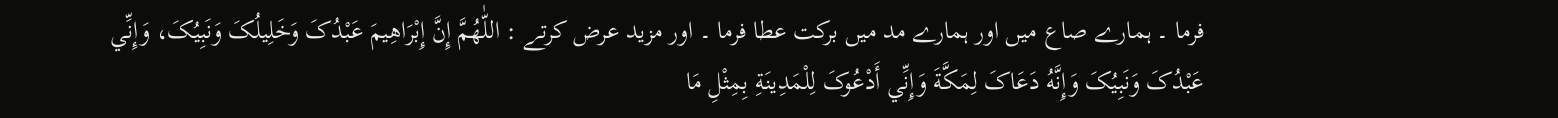فرما ۔ ہمارے صاع میں اور ہمارے مد میں برکت عطا فرما ۔ اور مزید عرض کرتے : اللّٰهُمَّ إِنَّ إِبْرَاهِيمَ عَبْدُکَ وَخَلِيلُکَ وَنَبِيُکَ، وَإِنِّي عَبْدُکَ وَنَبِيُکَ وَإِنَّهُ دَعَاکَ لِمَکَّةَ وَإِنِّي أَدْعُوکَ لِلْمَدِينَةِ بِمِثْلِ مَا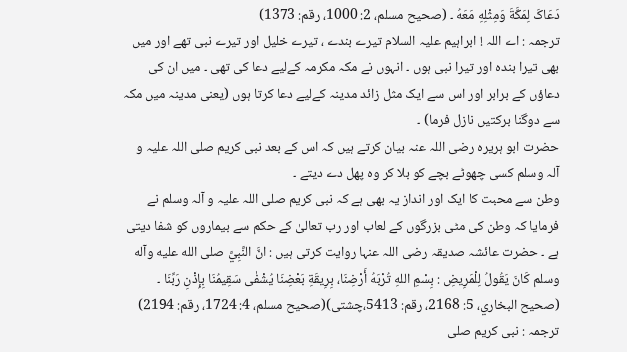دَعَاکَ لِمَکَّةَ وَمِثْلِهِ مَعَهُ ۔ (صحيح مسلم، 2: 1000، رقم: 1373)
ترجمہ : اے اللہ ! ابراہیم علیہ السلام تیرے بندے ، تیرے خلیل اور تیرے نبی تھے اور میں بھی تیرا بندہ اور تیرا نبی ہوں ۔ انہوں نے مکہ مکرمہ کےلیے دعا کی تھی ۔ میں ان کی دعاؤں کے برابر اور اس سے ایک مثل زائد مدینہ کےلیے دعا کرتا ہوں (یعنی مدینہ میں مکہ سے دوگنا برکتیں نازل فرما) ۔
حضرت ابو ہریرہ رضی اللہ عنہ بیان کرتے ہیں کہ اس کے بعد نبی کریم صلی اللہ علیہ و آلہ وسلم کسی چھوٹے بچے کو بلا کر وہ پھل دے دیتے ۔
وطن سے محبت کا ایک اور انداز یہ بھی ہے کہ نبی کریم صلی اللہ علیہ و آلہ وسلم نے فرمایا کہ وطن کی مٹی بزرگوں کے لعاب اور رب تعالیٰ کے حکم سے بیماروں کو شفا دیتی ہے ۔ حضرت عائشہ صدیقہ رضی اللہ عنہا روایت کرتی ہیں : انَّ النَّبِيَّ صلی الله عليه وآله وسلم کَانَ يَقُولُ لِلْمَرِيضِ : بِسْمِ اللهِ تُرْبَهُ أَرْضِنَا، بِرِيقَةِ بَعْضِنَا يُشْفٰی سَقِيمُنَا بِإِذْنِ رَبِّنَا ۔ (صحيح البخاري، 5: 2168، رقم: 5413،چشتی)(صحيح مسلم، 4: 1724، رقم: 2194)
ترجمہ : نبی کریم صلی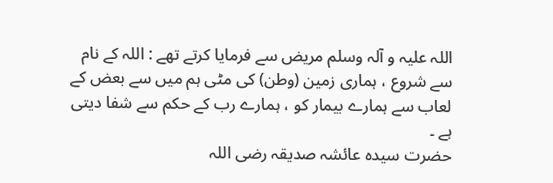اللہ علیہ و آلہ وسلم مریض سے فرمایا کرتے تھے : اللہ کے نام سے شروع ، ہماری زمین (وطن) کی مٹی ہم میں سے بعض کے لعاب سے ہمارے بیمار کو ، ہمارے رب کے حکم سے شفا دیتی ہے ۔
حضرت سیدہ عائشہ صدیقہ رضی اللہ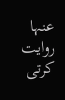عنہا روایت کرتی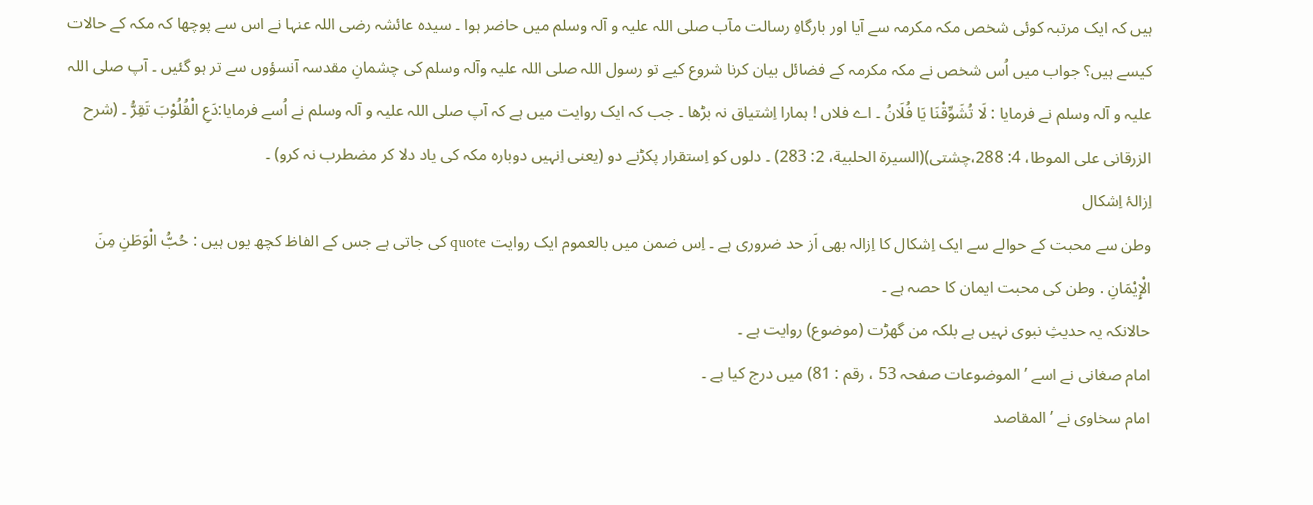ہیں کہ ایک مرتبہ کوئی شخص مکہ مکرمہ سے آیا اور بارگاہِ رسالت مآب صلی اللہ علیہ و آلہ وسلم میں حاضر ہوا ۔ سیدہ عائشہ رضی اللہ عنہا نے اس سے پوچھا کہ مکہ کے حالات کیسے ہیں؟ جواب میں اُس شخص نے مکہ مکرمہ کے فضائل بیان کرنا شروع کیے تو رسول اللہ صلی اللہ علیہ وآلہ وسلم کی چشمانِ مقدسہ آنسؤوں سے تر ہو گئیں ۔ آپ صلی اللہ علیہ و آلہ وسلم نے فرمایا : لَا تُشَوِّقْنَا يَا فُلَانُ ۔ اے فلاں ! ہمارا اِشتیاق نہ بڑھا ۔ جب کہ ایک روایت میں ہے کہ آپ صلی اللہ علیہ و آلہ وسلم نے اُسے فرمایا:دَعِ الْقُلُوْبَ تَقِرُّ ۔ (شرح الزرقانی علی الموطا، 4: 288،چشتی)(السيرة الحلبية، 2: 283) ۔ دلوں کو اِستقرار پکڑنے دو (یعنی اِنہیں دوبارہ مکہ کی یاد دلا کر مضطرب نہ کرو) ۔
اِزالۂ اِشکال
وطن سے محبت کے حوالے سے ایک اِشکال کا اِزالہ بھی اَز حد ضروری ہے ۔ اِس ضمن میں بالعموم ایک روایت quote کی جاتی ہے جس کے الفاظ کچھ یوں ہیں : حُبُّ الْوَطَنِ مِنَ الْإِيْمَانِ . وطن کی محبت ایمان کا حصہ ہے ۔
حالانکہ یہ حدیثِ نبوی نہیں ہے بلکہ من گھڑت (موضوع) روایت ہے ۔
امام صغانی نے اسے ’الموضوعات صفحہ 53 ، رقم : 81) میں درج کیا ہے ۔
امام سخاوی نے ’المقاصد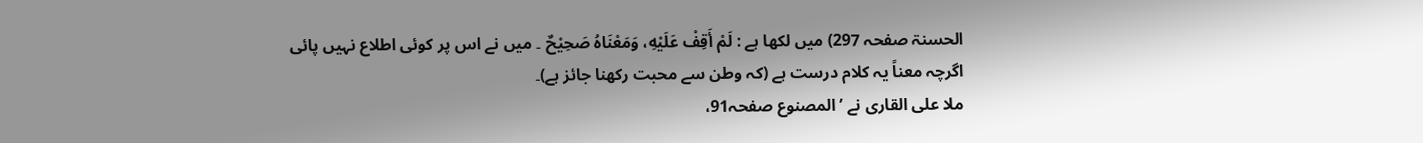الحسنۃ صفحہ 297) میں لکھا ہے : لَمْ أَقِفْ عَلَيْهِ، وَمَعْنَاهُ صَحِيْحٌ ۔ میں نے اس پر کوئی اطلاع نہیں پائی اگرچہ معناً یہ کلام درست ہے (کہ وطن سے محبت رکھنا جائز ہے)۔
ملا علی القاری نے ’المصنوع صفحہ91،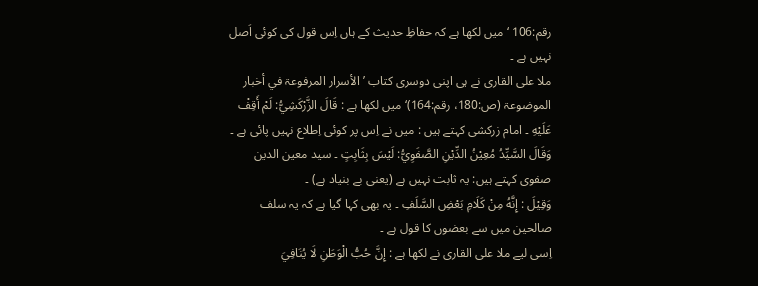رقم:106 ‘ میں لکھا ہے کہ حفاظِ حدیث کے ہاں اِس قول کی کوئی اَصل نہیں ہے ۔
ملا علی القاری نے ہی اپنی دوسری کتاب ’الأسرار المرفوعۃ في أخبار الموضوعۃ (ص:180، رقم:164)‘ میں لکھا ہے : قَالَ الزَّرْکَشِيُّ: لَمْ أَقِفْ عَلَيْهِ ۔ امام زرکشی کہتے ہیں : میں نے اِس پر کوئی اِطلاع نہیں پائی ہے ۔
وَقَالَ السَّيِّدُ مُعِيْنُ الدِّيْنِ الصَّفَوِيُّ: لَيْسَ بِثَابِتٍ ۔ سید معین الدین صفوی کہتے ہیں: یہ ثابت نہیں ہے (یعنی بے بنیاد ہے) ۔
وَقِيْلَ : إِنَّهُ مِنْ کَلَامِ بَعْضِ السَّلَفِ ۔ یہ بھی کہا گیا ہے کہ یہ سلف صالحین میں سے بعضوں کا قول ہے ۔
اِسی لیے ملا علی القاری نے لکھا ہے : إِنَّ حُبُّ الْوَطَنِ لَا يُنَافِيَ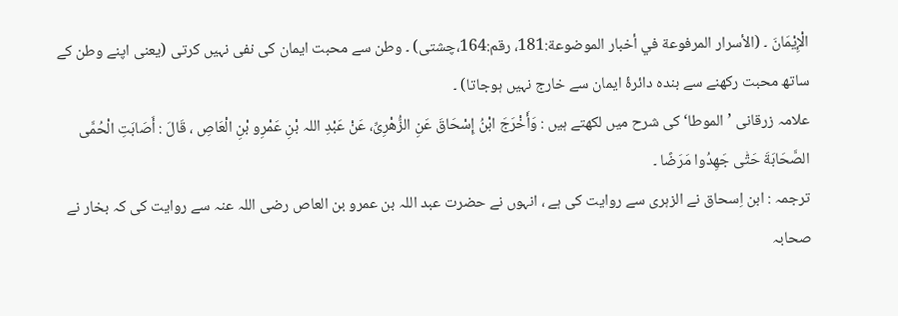الْإِيْمَانَ ۔ (الأسرار المرفوعة في أخبار الموضوعة:181، رقم:164،چشتی) ۔ وطن سے محبت ایمان کی نفی نہیں کرتی (یعنی اپنے وطن کے ساتھ محبت رکھنے سے بندہ دائرۂ ایمان سے خارج نہیں ہوجاتا) ۔
علامہ زرقانی ’الموطا‘ کی شرح میں لکھتے ہیں : وَأَخْرَجَ ابْنُ إِسْحَاقَ عَنِ الزُّهْرِیِّ، عَنْ عَبْدِ اللہ بْنِ عَمْرِو بْنِ الْعَاصِ ، قَالَ : أَصَابَتِ الْحُمَّی الصَّحَابَةَ حَتّٰی جَهِدُوا مَرَضًا ۔
ترجمہ : ابن اِسحاق نے الزہری سے روایت کی ہے ، انہوں نے حضرت عبد اللہ بن عمرو بن العاص رضی اللہ عنہ سے روایت کی کہ بخار نے صحابہ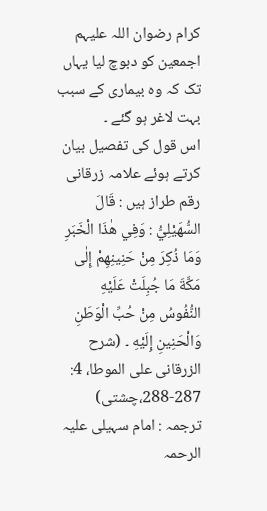کرام رضوان اللہ علیہم اجمعین کو دبوچ لیا یہاں تک کہ وہ بیماری کے سبب بہت لاغر ہو گئے ۔
اس قول کی تفصیل بیان کرتے ہوئے علامہ زرقانی رقم طراز ہیں : قَالَ السُّهَيْلِيُّ : وَفِي هٰذَا الْخَبَرِ وَمَا ذُکِرَ مِنْ حَنِينِهِمْ إِلٰی مَکَّةَ مَا جُبِلَتْ عَلَيْهِ النُّفُوسُ مِنْ حُبِّ الْوَطَنِ وَالْحَنِينِ إِلَيْهِ ۔ (شرح الزرقانی علی الموطا، 4: 287-288،چشتی)
ترجمہ : امام سہیلی علیہ الرحمہ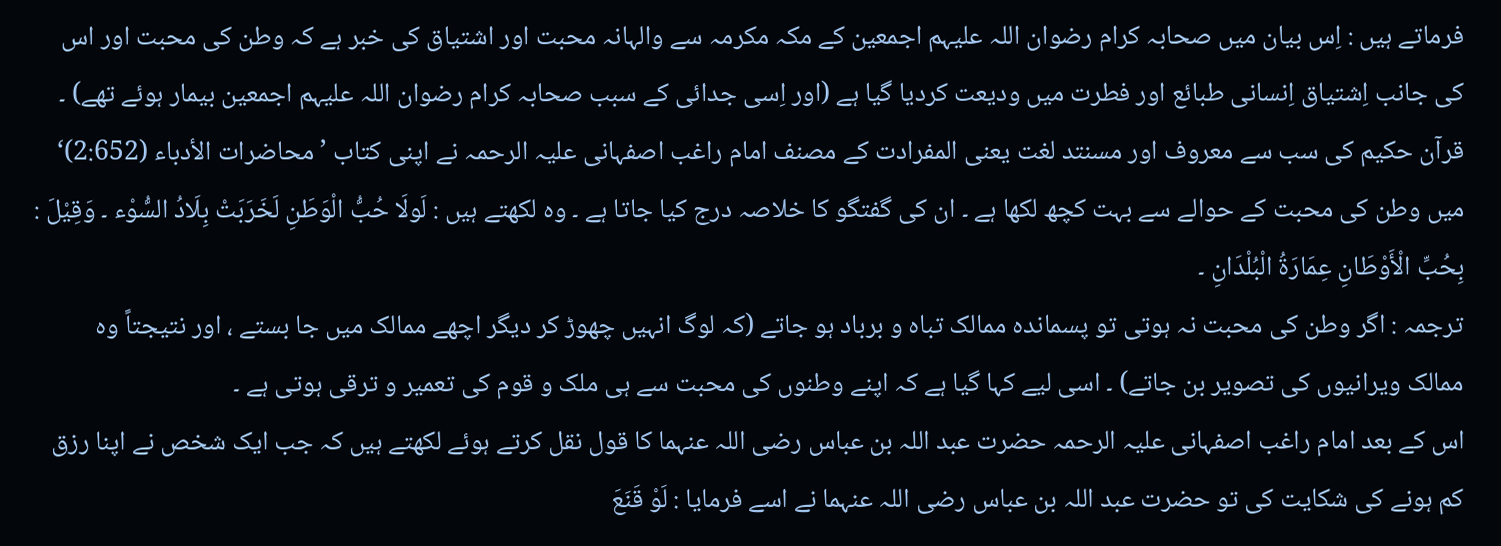فرماتے ہیں : اِس بیان میں صحابہ کرام رضوان اللہ علیہم اجمعین کے مکہ مکرمہ سے والہانہ محبت اور اشتیاق کی خبر ہے کہ وطن کی محبت اور اس کی جانب اِشتیاق اِنسانی طبائع اور فطرت میں ودیعت کردیا گیا ہے (اور اِسی جدائی کے سبب صحابہ کرام رضوان اللہ علیہم اجمعین بیمار ہوئے تھے) ۔
قرآن حکیم کی سب سے معروف اور مسنتد لغت یعنی المفرادت کے مصنف امام راغب اصفہانی علیہ الرحمہ نے اپنی کتاب ’محاضرات الأدباء (2:652)‘ میں وطن کی محبت کے حوالے سے بہت کچھ لکھا ہے ۔ ان کی گفتگو کا خلاصہ درج کیا جاتا ہے ۔ وہ لکھتے ہیں : لَولَا حُبُّ الْوَطَنِ لَخَرَبَتْ بِلَادُ السُّوْء ۔ وَقِيْلَ : بِحُبِّ الْأَوْطَانِ عِمَارَةُ الْبُلْدَانِ ۔
ترجمہ : اگر وطن کی محبت نہ ہوتی تو پسماندہ ممالک تباہ و برباد ہو جاتے (کہ لوگ انہیں چھوڑ کر دیگر اچھے ممالک میں جا بستے ، اور نتیجتاً وہ ممالک ویرانیوں کی تصویر بن جاتے) ۔ اسی لیے کہا گیا ہے کہ اپنے وطنوں کی محبت سے ہی ملک و قوم کی تعمیر و ترقی ہوتی ہے ۔
اس کے بعد امام راغب اصفہانی علیہ الرحمہ حضرت عبد اللہ بن عباس رضی اللہ عنہما کا قول نقل کرتے ہوئے لکھتے ہیں کہ جب ایک شخص نے اپنا رزق کم ہونے کی شکایت کی تو حضرت عبد اللہ بن عباس رضی اللہ عنہما نے اسے فرمایا : لَوْ قَنَعَ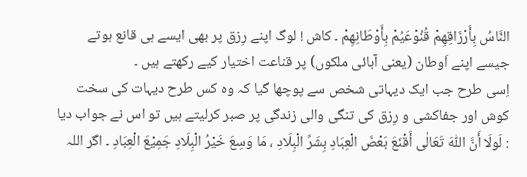النَّاسُ بِأَرْزَاقِهِمْ قُنُوْعَيُمْ بِأَوْطَانِهِمْ ۔ کاش ! لوگ اپنے رِزق پر بھی ایسے ہی قانع ہوتے جیسے اپنے اَوطان (یعنی آبائی ملکوں) پر قناعت اختیار کیے رکھتے ہیں ۔
اِسی طرح جب ایک دیہاتی شخص سے پوچھا گیا کہ وہ کس طرح دیہات کی سخت کوش اور جفاکشی و رِزق کی تنگی والی زندگی پر صبر کرلیتے ہیں تو اس نے جواب دیا : لَولَا أَنَّ اللّٰہَ تَعَالٰی أَقْنَعَ بَعْضَ الْعِبَادِ بِشَرِّ الْبِلَادِ ، مَا وَسِعَ خَيْرُ الْبِلَادِ جَمِيْعَ الْعِبَادِ ۔ اگر اللہ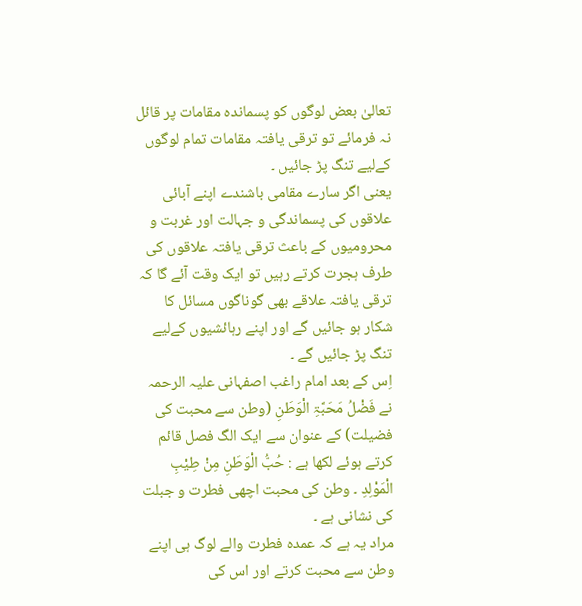تعالیٰ بعض لوگوں کو پسماندہ مقامات پر قائل نہ فرمائے تو ترقی یافتہ مقامات تمام لوگوں کےلیے تنگ پڑ جائیں ۔
یعنی اگر سارے مقامی باشندے اپنے آبائی علاقوں کی پسماندگی و جہالت اور غربت و محرومیوں کے باعث ترقی یافتہ علاقوں کی طرف ہجرت کرتے رہیں تو ایک وقت آئے گا کہ ترقی یافتہ علاقے بھی گوناگوں مسائل کا شکار ہو جائیں گے اور اپنے رہائشیوں کےلیے تنگ پڑ جائیں گے ۔
اِس کے بعد امام راغب اصفہانی علیہ الرحمہ نے فَضْلُ مَحَبَّۃِ الْوَطَنِ (وطن سے محبت کی فضیلت) کے عنوان سے ایک الگ فصل قائم کرتے ہوئے لکھا ہے : حُبُّ الْوَطَنِ مِنْ طِيْبِ الْمَوْلِدِ ۔ وطن کی محبت اچھی فطرت و جبلت کی نشانی ہے ۔
مراد یہ ہے کہ عمدہ فطرت والے لوگ ہی اپنے وطن سے محبت کرتے اور اس کی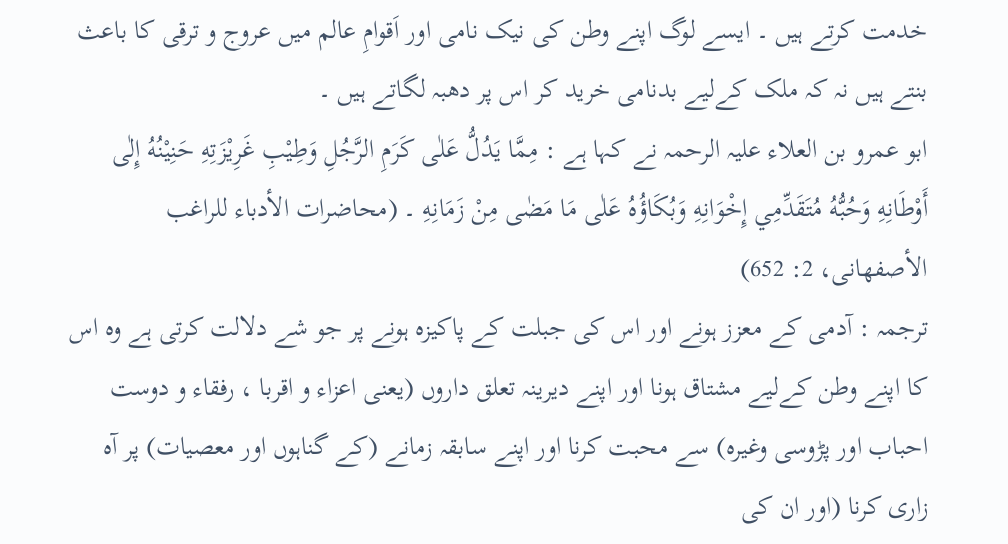خدمت کرتے ہیں ۔ ایسے لوگ اپنے وطن کی نیک نامی اور اَقوامِ عالم میں عروج و ترقی کا باعث بنتے ہیں نہ کہ ملک کےلیے بدنامی خرید کر اس پر دھبہ لگاتے ہیں ۔
ابو عمرو بن العلاء علیہ الرحمہ نے کہا ہے : مِمَّا يَدُلُّ عَلٰی کَرَمِ الرَّجُلِ وَطِيْبِ غَرِيْزَتِهِ حَنِيْنُهُ إِلٰی أَوْطَانِهِ وَحُبُّهُ مُتَقَدِّمِي إِخْوَانِهِ وَبُکَاؤُهُ عَلٰی مَا مَضٰی مِنْ زَمَانِهِ ۔ (محاضرات الأدباء للراغب الأصفهانی، 2: 652)
ترجمہ : آدمی کے معزز ہونے اور اس کی جبلت کے پاکیزہ ہونے پر جو شے دلالت کرتی ہے وہ اس کا اپنے وطن کےلیے مشتاق ہونا اور اپنے دیرینہ تعلق داروں (یعنی اعزاء و اقربا ، رفقاء و دوست احباب اور پڑوسی وغیرہ) سے محبت کرنا اور اپنے سابقہ زمانے (کے گناہوں اور معصیات) پر آہ زاری کرنا (اور ان کی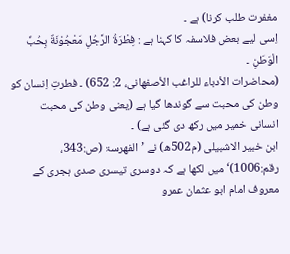مغفرت طلب کرنا) ہے ۔
اِسی لیے بعض فلاسفہ کا کہنا ہے : فِطْرَةُ الرَّجُلِ مَعْجُوْنَةٌ بِحُبِّ الْوَطَنِ ۔
(محاضرات الأدباء للراغب الأصفهانی، 2: 652) ۔ فطرتِ اِنسان کو وطن کی محبت سے گوندھا گیا ہے (یعنی وطن کی محبت انسانی خمیر میں رکھ دی گئی ہے) ۔
ابن خبیر الاشبیلی (م502ھ) نے ’الفھرسۃ (ص:343، رقم:1006)‘ میں لکھا ہے کہ دوسری تیسری صدی ہجری کے معروف امام ابو عثمان عمرو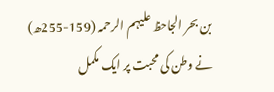بن بحر الجاحظ علیہم الرحمہ (159-255ھ) نے وطن کی محبت پر ایک مکمل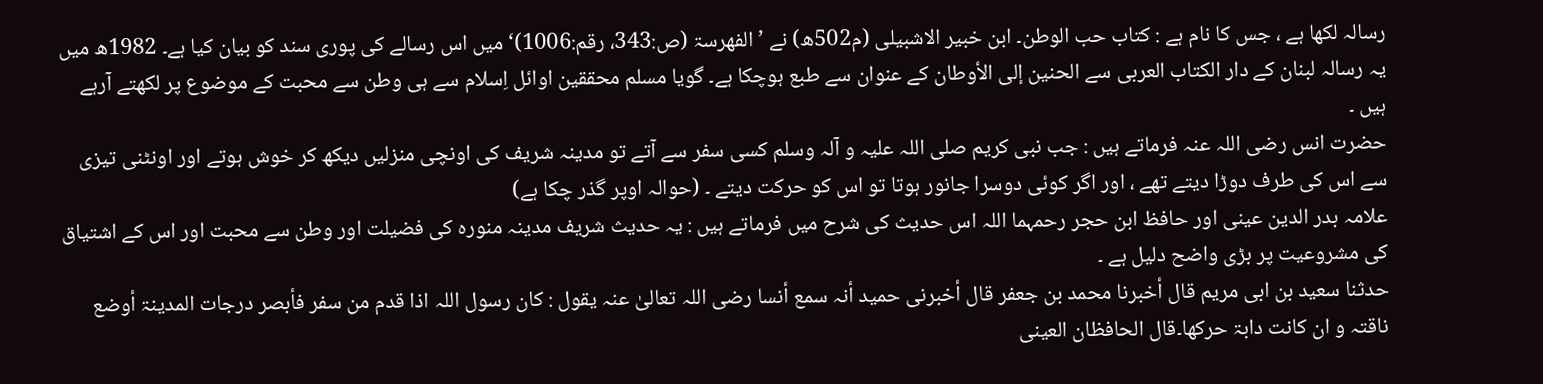رسالہ لکھا ہے ، جس کا نام ہے : کتاب حب الوطن۔ ابن خبیر الاشبیلی (م502ھ) نے ’الفھرسۃ (ص:343، رقم:1006)‘ میں اس رسالے کی پوری سند کو بیان کیا ہے۔ 1982ھ میں یہ رسالہ لبنان کے دار الکتاب العربی سے الحنین إلی الأوطان کے عنوان سے طبع ہوچکا ہے۔ گویا مسلم محققین اوائل اِسلام سے ہی وطن سے محبت کے موضوع پر لکھتے آرہے ہیں ۔
حضرت انس رضی اللہ عنہ فرماتے ہیں : جب نبی کریم صلی اللہ علیہ و آلہ وسلم کسی سفر سے آتے تو مدینہ شریف کی اونچی منزلیں دیکھ کر خوش ہوتے اور اونٹنی تیزی سے اس کی طرف دوڑا دیتے تھے ، اور اگر کوئی دوسرا جانور ہوتا تو اس کو حرکت دیتے ۔ (حوالہ اوپر گذر چکا ہے)
علامہ بدر الدین عینی اور حافظ ابن حجر رحمہما اللہ اس حدیث کی شرح میں فرماتے ہیں : یہ حدیث شریف مدینہ منورہ کی فضیلت اور وطن سے محبت اور اس کے اشتیاق کی مشروعیت پر بڑی واضح دلیل ہے ۔
حدثنا سعید بن ابی مریم قال أخبرنا محمد بن جعفر قال أخبرنی حمید أنہ سمع أنسا رضی اللہ تعالیٰ عنہ یقول : کان رسول اللہ اذا قدم من سفر فأبصر درجات المدینۃ أوضع ناقتہ و ان کانت دابۃ حرکھا۔قال الحافظان العینی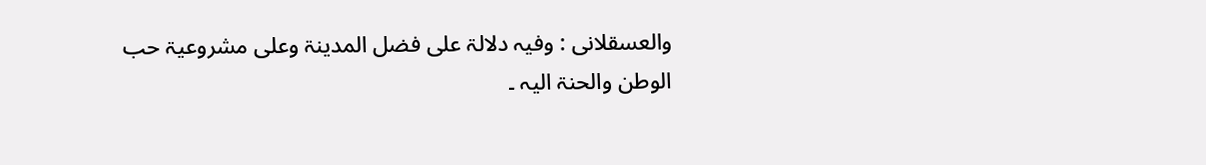والعسقلانی : وفیہ دلالۃ علی فضل المدینۃ وعلی مشروعیۃ حب الوطن والحنۃ الیہ ۔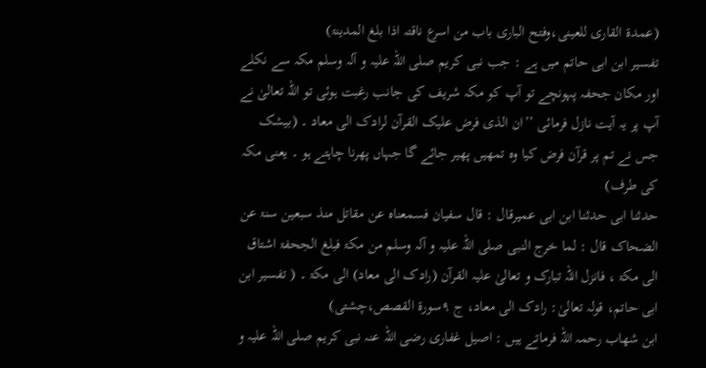(عمدۃ القاری للعینی،وفتح الباری باب من اسرع ناقتہ اذا بلغ المدینۃ)
تفسیر ابن ابی حاتم میں ہے : جب نبی کریم صلی اللہ علیہ و آلہ وسلم مکہ سے نکلے اور مکان جحفہ پہونچے تو آپ کو مکہ شریف کی جانب رغبت ہوئی تو اللہ تعالیٰ نے آپ پر یہ آیت نازل فرمائی ’’ان الذی فرض علیک القرآن لرادک الی معاد ۔ (بیشک جس نے تم پر قرآن فرض کیا وہ تمھیں پھیر جائے گا جہاں پھرنا چاہتے ہو ۔ یعنی مکہ کی طرف)
حدثنا ابی حدثنا ابن ابی عمیرقال : قال سفیان فسمعناہ عن مقاتل منذ سبعین سنۃ عن الضحاک قال : لما خرج النبی صلی اللہ علیہ و آلہ وسلم من مکۃ فبلغ الجحفۃ اشتاق الی مکۃ ، فانزل اللہ تبارک و تعالیٰ علیہ القرآن (رادک الی معاد) الی مکۃ ۔ ( تفسیر ابن ابی حاتم، قولہ تعالیٰ: رادک الی معاد، ج ۹سورۃ القصص،چشتی)
ابن شھاب رحمہ اللہ فرماتے ہیں : اصیل غفاری رضی اللہ عنہ نبی کریم صلی اللہ علیہ و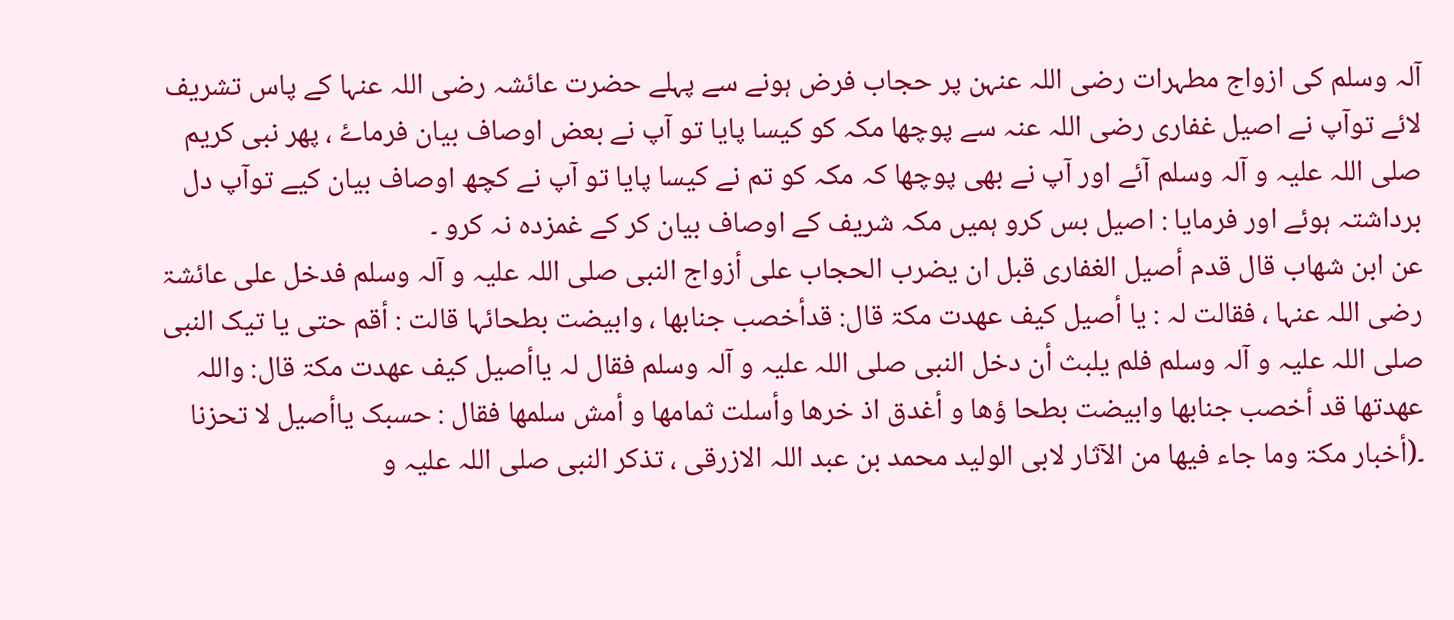آلہ وسلم کی ازواج مطہرات رضی اللہ عنہن پر حجاب فرض ہونے سے پہلے حضرت عائشہ رضی اللہ عنہا کے پاس تشریف لائے توآپ نے اصیل غفاری رضی اللہ عنہ سے پوچھا مکہ کو کیسا پایا تو آپ نے بعض اوصاف بیان فرماۓ ، پھر نبی کریم صلی اللہ علیہ و آلہ وسلم آئے اور آپ نے بھی پوچھا کہ مکہ کو تم نے کیسا پایا تو آپ نے کچھ اوصاف بیان کیے توآپ دل برداشتہ ہوئے اور فرمایا : اصیل بس کرو ہمیں مکہ شریف کے اوصاف بیان کر کے غمزدہ نہ کرو ۔
عن ابن شھاب قال قدم أصیل الغفاری قبل ان یضرب الحجاب علی أزواج النبی صلی اللہ علیہ و آلہ وسلم فدخل علی عائشۃ رضی اللہ عنہا ، فقالت لہ : یا أصیل کیف عھدت مکۃ قال: قدأخصب جنابھا ، وابیضت بطحائہا قالت : أقم حتی یا تیک النبی صلی اللہ علیہ و آلہ وسلم فلم یلبث أن دخل النبی صلی اللہ علیہ و آلہ وسلم فقال لہ یاأصیل کیف عھدت مکۃ قال: واللہ عھدتھا قد أخصب جنابھا وابیضت بطحا ؤھا و أغدق اذ خرھا وأسلت ثمامھا و أمش سلمھا فقال : حسبک یاأصیل لا تحزنا ۔(أخبار مکۃ وما جاء فیھا من الآثار لابی الولید محمد بن عبد اللہ الازرقی ، تذکر النبی صلی اللہ علیہ و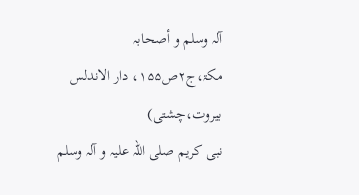آلہ وسلم و أصحابہ مکۃ،ج۲ص۱۵۵، دار الاندلس بیروت،چشتی)
نبی کریم صلی اللہ علیہ و آلہ وسلم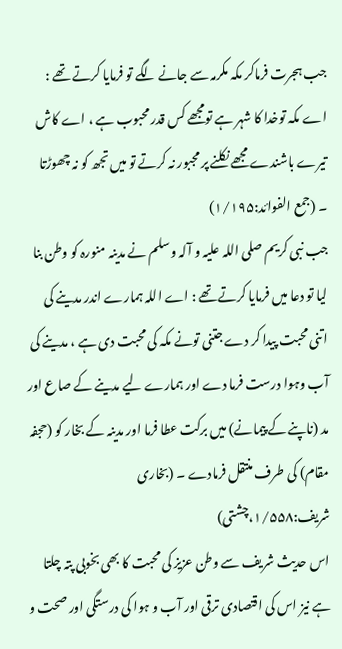جب ہجرت فرماکر مکہ مکرمہ سے جانے لگے تو فرمایا کرتے تھے : اے مکہ توخدا کا شہر ہے تومجھے کس قدر محبوب ہے ، اے کاش تیرے باشندے مجھے نکلنے پر مجبور نہ کرتے تو میں تجھ کو نہ چھوڑتا ۔ (جمع الفوائد:۱/۱۹۵)
جب نبی کریم صلی اللہ علیہ و آلہ وسلم نے مدینہ منورہ کو وطن بنا لیا تو دعا میں فرمایا کرتے تھے : اے اللہ ہمارے اندر مدینے کی اتنی محبت پیدا کر دے جتنی تونے مکہ کی محبت دی ہے ، مدینے کی آب وہوا درست فرما دے اور ہمارے لیے مدینے کے صاع اور مد (ناپنے کے پیمانے) میں برکت عطا فرما اور مدینہ کے بخار کو (حجفہ مقام) کی طرف منتقل فرمادے ۔ (بخاری شریف:۱/۵۵۸،چشتی)
اس حدیث شریف سے وطن عزیز کی محبت کا بھی بخوبی پتہ چلتا ہے نیز اس کی اقتصادی ترقی اور آب و ہوا کی درستگی اور صحت و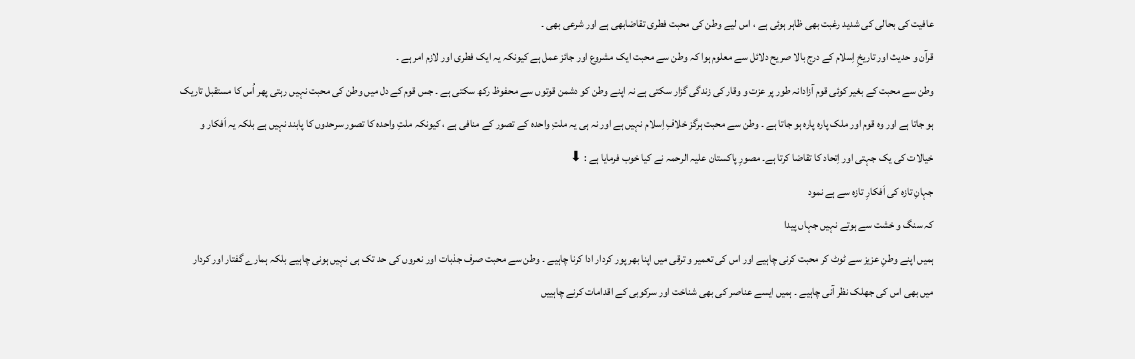عافیت کی بحالی کی شدید رغبت بھی ظاہر ہوئی ہے ، اس لیے وطن کی محبت فطری تقاضابھی ہے اور شرعی بھی ۔
قرآن و حدیث اور تاریخِ اِسلام کے درج بالا صریح دلائل سے معلوم ہوا کہ وطن سے محبت ایک مشروع اور جائز عمل ہے کیونکہ یہ ایک فطری اور لازم امر ہے ۔
وطن سے محبت کے بغیر کوئی قوم آزادانہ طور پر عزت و وقار کی زندگی گزار سکتی ہے نہ اپنے وطن کو دشمن قوتوں سے محفوظ رکھ سکتی ہے ۔ جس قوم کے دل میں وطن کی محبت نہیں رہتی پھر اُس کا مستقبل تاریک ہو جاتا ہے اور وہ قوم اور ملک پارہ پارہ ہو جاتا ہے ۔ وطن سے محبت ہرگز خلافِ اِسلام نہیں ہے اور نہ ہی یہ ملتِ واحدہ کے تصور کے منافی ہے ، کیونکہ ملتِ واحدہ کا تصور سرحدوں کا پابند نہیں ہے بلکہ یہ اَفکار و خیالات کی یک جہتی اور اِتحاد کا تقاضا کرتا ہے۔ مصورِ پاکستان علیہ الرحمہ نے کیا خوب فرمایا ہے : ⬇
جہانِ تازہ کی اَفکارِ تازہ سے ہے نمود
کہ سنگ و خشت سے ہوتے نہیں جہاں پیدا
ہمیں اپنے وطنِ عزیز سے ٹوٹ کر محبت کرنی چاہیے اور اس کی تعمیر و ترقی میں اپنا بھر پور کردار ادا کرنا چاہیے ۔ وطن سے محبت صرف جذبات اور نعروں کی حد تک ہی نہیں ہونی چاہیے بلکہ ہمارے گفتار اور کردار میں بھی اس کی جھلک نظر آنی چاہیے ۔ ہمیں ایسے عناصر کی بھی شناخت اور سرکوبی کے اقدامات کرنے چاہییں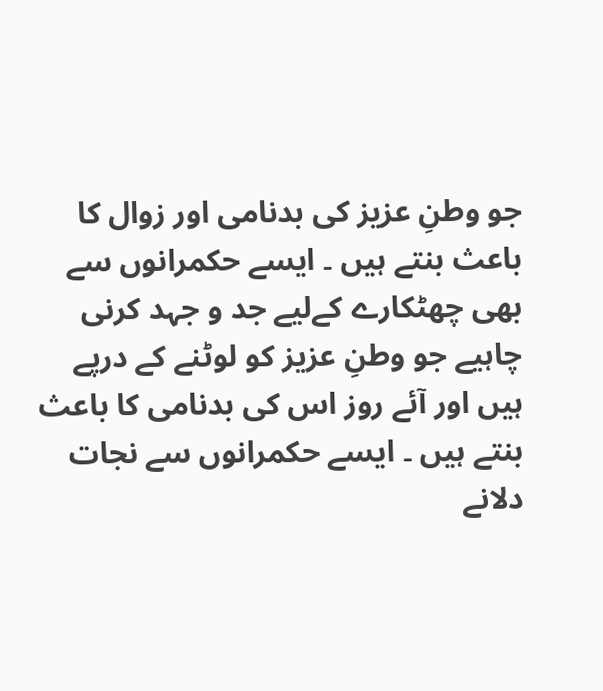جو وطنِ عزیز کی بدنامی اور زوال کا باعث بنتے ہیں ۔ ایسے حکمرانوں سے بھی چھٹکارے کےلیے جد و جہد کرنی چاہیے جو وطنِ عزیز کو لوٹنے کے درپے ہیں اور آئے روز اس کی بدنامی کا باعث بنتے ہیں ۔ ایسے حکمرانوں سے نجات دلانے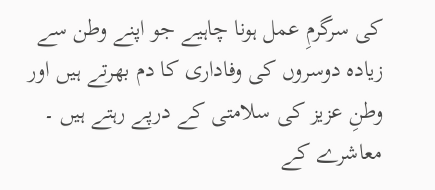کی سرگرمِ عمل ہونا چاہیے جو اپنے وطن سے زیادہ دوسروں کی وفاداری کا دم بھرتے ہیں اور وطنِ عزیز کی سلامتی کے درپے رہتے ہیں ۔ معاشرے کے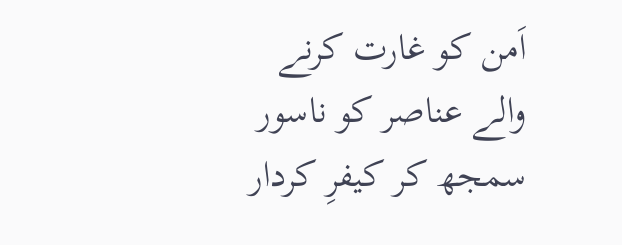اَمن کو غارت کرنے والے عناصر کو ناسور سمجھ کر کیفرِ کردار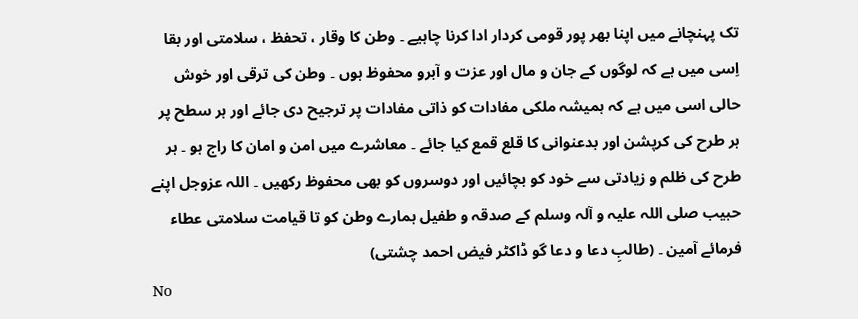تک پہنچانے میں اپنا بھر پور قومی کردار ادا کرنا چاہیے ۔ وطن کا وقار ، تحفظ ، سلامتی اور بقا اِسی میں ہے کہ لوگوں کے جان و مال اور عزت و آبرو محفوظ ہوں ۔ وطن کی ترقی اور خوش حالی اسی میں ہے کہ ہمیشہ ملکی مفادات کو ذاتی مفادات پر ترجیح دی جائے اور ہر سطح پر ہر طرح کی کرپشن اور بدعنوانی کا قلع قمع کیا جائے ۔ معاشرے میں امن و امان کا راج ہو ۔ ہر طرح کی ظلم و زیادتی سے خود کو بچائیں اور دوسروں کو بھی محفوظ رکھیں ۔ اللہ عزوجل اپنے حبیب صلی اللہ علیہ و آلہ وسلم کے صدقہ و طفیل ہمارے وطن کو تا قیامت سلامتی عطاء فرمائے آمین ۔ (طالبِ دعا و دعا گو ڈاکٹر فیض احمد چشتی)
No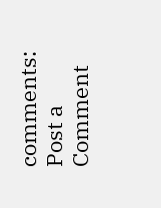comments:
Post a Comment